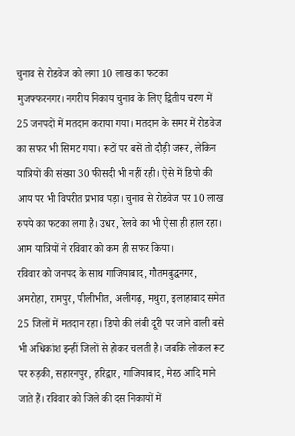चुनाव से रोडवेज को लगा 10 लाख का फटका
मुजफ्फरनगर। नगरीय निकाय चुनाव के लिए द्वितीय चरण में 25 जनपदों में मतदान कराया गया। मतदान के समर में रोडवेज का सफर भी सिमट गया। रूटों पर बसें तो दौड़ी जरूर, लेकिन यात्रियों की संख्या 30 फीसदी भी नहीं रही। ऐसे में डिपो की आय पर भी विपरीत प्रभाव पड़ा। चुनाव से रोडवेज पर 10 लाख रुपये का फटका लगा है। उधर, रेलवे का भी ऐसा ही हाल रहा। आम यात्रियों ने रविवार को कम ही सफर किया।
रविवार को जनपद के साथ गाजियाबाद, गौतमबुद्धनगर, अमरोहा, रामपुर, पीलीभीत, अलीगढ़, मथुरा, इलाहाबाद समेत 25 जिलों में मतदान रहा। डिपो की लंबी दूरी पर जाने वाली बसे भी अधिकांश इन्हीं जिलों से होकर चलती है। जबकि लोकल रूट पर रुड़की, सहारनपुर, हरिद्वार, गाजियाबाद, मेरठ आदि माने जाते हैं। रविवार को जिले की दस निकायों में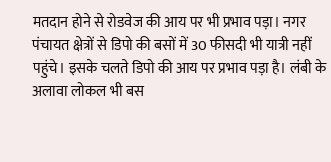मतदान होने से रोडवेज की आय पर भी प्रभाव पड़ा। नगर पंचायत क्षेत्रों से डिपो की बसों में 30 फीसदी भी यात्री नहीं पहुंचे। इसके चलते डिपो की आय पर प्रभाव पड़ा है। लंबी के अलावा लोकल भी बस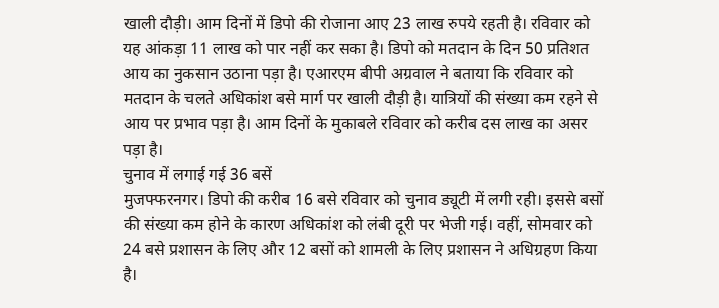खाली दौड़ी। आम दिनों में डिपो की रोजाना आए 23 लाख रुपये रहती है। रविवार को यह आंकड़ा 11 लाख को पार नहीं कर सका है। डिपो को मतदान के दिन 50 प्रतिशत आय का नुकसान उठाना पड़ा है। एआरएम बीपी अग्रवाल ने बताया कि रविवार को मतदान के चलते अधिकांश बसे मार्ग पर खाली दौड़ी है। यात्रियों की संख्या कम रहने से आय पर प्रभाव पड़ा है। आम दिनों के मुकाबले रविवार को करीब दस लाख का असर पड़ा है।
चुनाव में लगाई गई 36 बसें
मुजफ्फरनगर। डिपो की करीब 16 बसे रविवार को चुनाव ड्यूटी में लगी रही। इससे बसों की संख्या कम होने के कारण अधिकांश को लंबी दूरी पर भेजी गई। वहीं, सोमवार को 24 बसे प्रशासन के लिए और 12 बसों को शामली के लिए प्रशासन ने अधिग्रहण किया है।